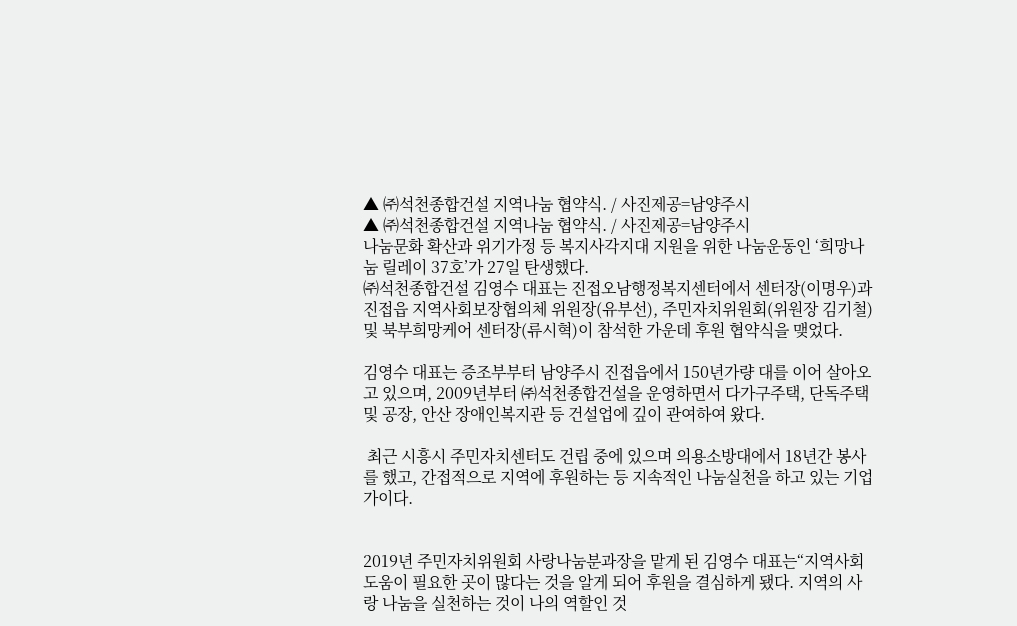▲ ㈜석천종합건설 지역나눔 협약식. / 사진제공=남양주시
▲ ㈜석천종합건설 지역나눔 협약식. / 사진제공=남양주시
나눔문화 확산과 위기가정 등 복지사각지대 지원을 위한 나눔운동인 ‘희망나눔 릴레이 37호’가 27일 탄생했다.
㈜석천종합건설 김영수 대표는 진접오남행정복지센터에서 센터장(이명우)과 진접읍 지역사회보장협의체 위원장(유부선), 주민자치위원회(위원장 김기철) 및 북부희망케어 센터장(류시혁)이 참석한 가운데 후원 협약식을 맺었다.

김영수 대표는 증조부부터 남양주시 진접읍에서 150년가량 대를 이어 살아오고 있으며, 2009년부터 ㈜석천종합건설을 운영하면서 다가구주택, 단독주택 및 공장, 안산 장애인복지관 등 건설업에 깊이 관여하여 왔다.

 최근 시흥시 주민자치센터도 건립 중에 있으며 의용소방대에서 18년간 봉사를 했고, 간접적으로 지역에 후원하는 등 지속적인 나눔실천을 하고 있는 기업가이다.


2019년 주민자치위원회 사랑나눔분과장을 맡게 된 김영수 대표는“지역사회 도움이 필요한 곳이 많다는 것을 알게 되어 후원을 결심하게 됐다. 지역의 사랑 나눔을 실천하는 것이 나의 역할인 것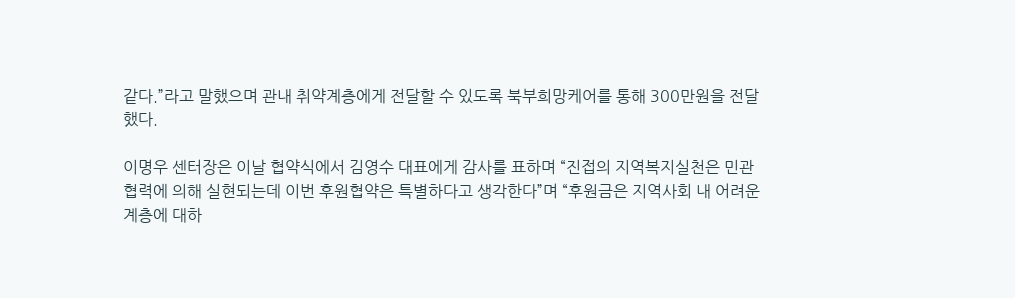같다.”라고 말했으며 관내 취약계층에게 전달할 수 있도록 북부희망케어를 통해 300만원을 전달했다.

이명우 센터장은 이날 협약식에서 김영수 대표에게 감사를 표하며 “진접의 지역복지실천은 민관협력에 의해 실현되는데 이번 후원협약은 특별하다고 생각한다”며 “후원금은 지역사회 내 어려운 계층에 대하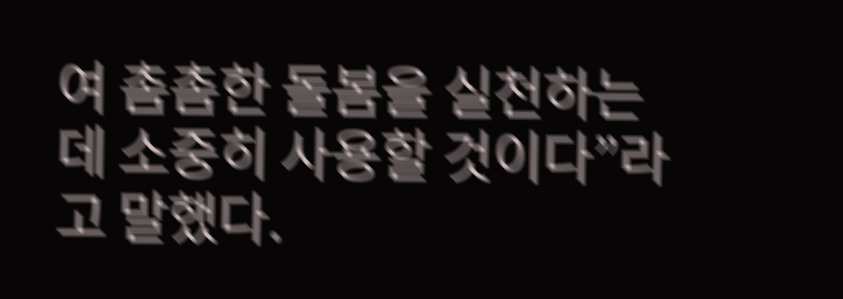여 촘촘한 돌봄을 실천하는 데 소중히 사용할 것이다”라고 말했다.